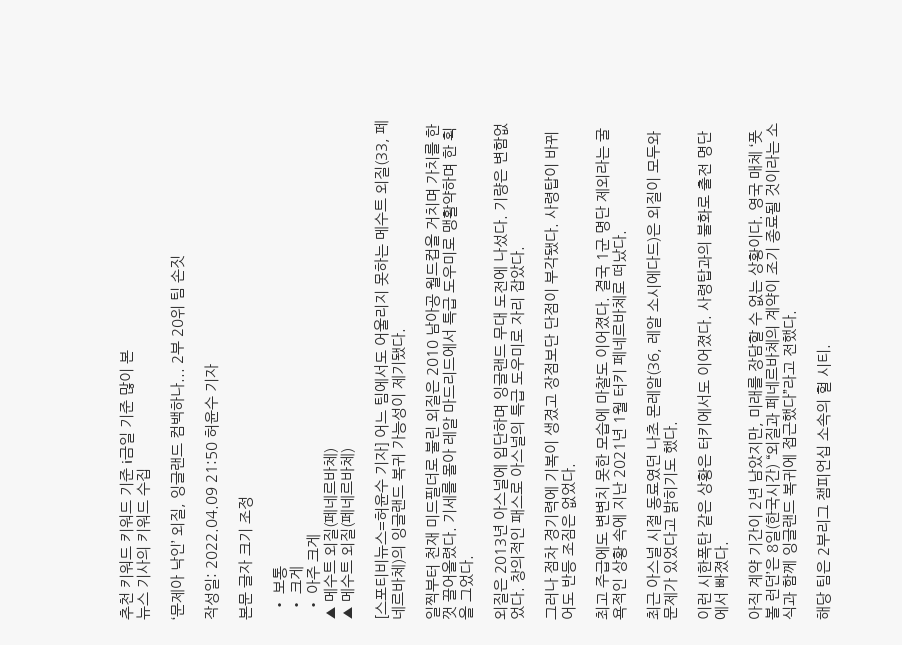추천 키워드 키워드 기준 i금일 기준 많이 본
뉴스 기사의 키워드 수집

‘문제아 낙인’ 외질, 잉글랜드 컴백하나... 2부 20위 팀 손짓

작성일: 2022.04.09 21:50 허윤수 기자

본문 글자 크기 조정

  • 보통
  • 크게
  • 아주 크게
▲ 메수트 외질(페네르바체)
▲ 메수트 외질(페네르바체)

[스포티비뉴스=허윤수 기자] 어느 팀에서도 어울리지 못하는 메수트 외질(33, 페네르바체)의 잉글랜드 복귀 가능성이 제기됐다.

일찍부터 천재 미드필더로 불린 외질은 2010 남아공 월드컵을 거치며 가치를 한껏 끌어올렸다. 기세를 몰아 레알 마드리드에서 특급 도우미로 맹활약하며 한 획을 그었다.

외질은 2013년 아스널에 입단하며 잉글랜드 무대 도전에 나섰다. 기량은 변함없었다. 창의적인 패스로 아스널의 특급 도우미로 자리 잡았다.

그러나 점차 경기력에 기복이 생겼고 장점보단 단점이 부각됐다. 사령탑이 바뀌어도 반등 조짐은 없었다.

최고 주급에도 변변치 못한 모습에 마찰도 이어졌다. 결국 1군 명단 제외라는 굴욕적인 상황 속에 지난 2021년 1월 터키 페네르바체로 떠났다.

최근 아스널 시절 동료였던 나초 몬레알(36, 레알 소시에다드)은 외질이 모두와 문제가 있었다고 밝히기도 했다.

이런 시한폭탄 같은 상황은 터키에서도 이어졌다. 사령탑과의 불화로 출전 명단에서 빠졌다.

아직 계약 기간이 2년 남았지만, 미래를 장담할 수 없는 상황이다. 영국 매체 ‘풋볼 런던’은 8일(한국시간) “외질과 페네르바체의 계약이 조기 종료될 것이라는 소식과 함께 잉글랜드 복귀에 접근했다”라고 전했다.

해당 팀은 2부리그 챔피언십 소속의 헐 시티.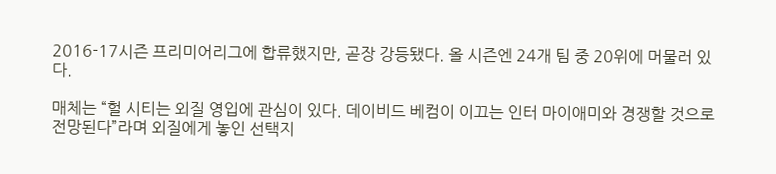2016-17시즌 프리미어리그에 합류했지만, 곧장 강등됐다. 올 시즌엔 24개 팀 중 20위에 머물러 있다.

매체는 “헐 시티는 외질 영입에 관심이 있다. 데이비드 베컴이 이끄는 인터 마이애미와 경쟁할 것으로 전망된다”라며 외질에게 놓인 선택지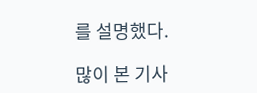를 설명했다.

많이 본 기사